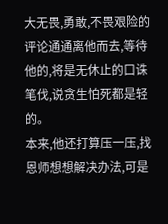大无畏,勇敢,不畏艰险的评论通通离他而去,等待他的,将是无休止的口诛笔伐,说贪生怕死都是轻的。
本来,他还打算压一压,找恩师想想解决办法,可是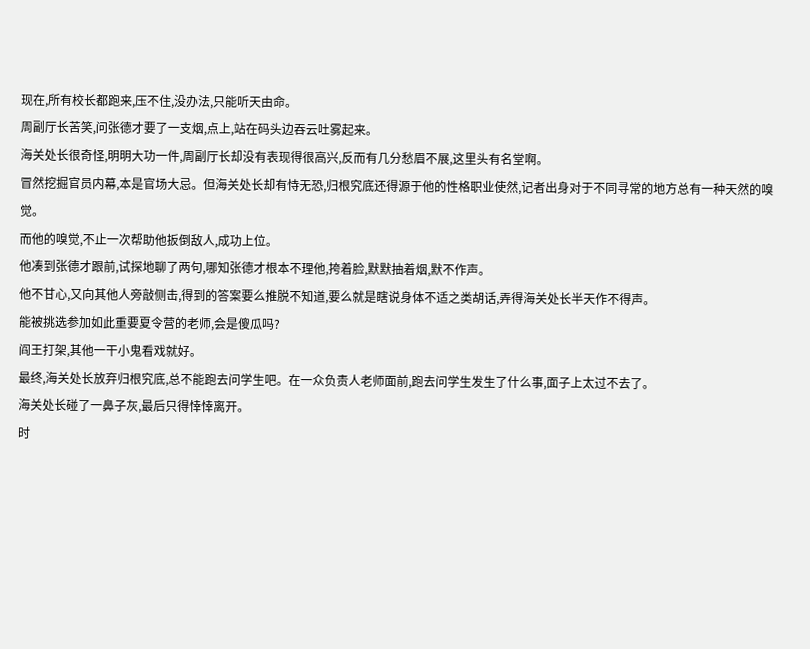现在,所有校长都跑来,压不住,没办法,只能听天由命。
周副厅长苦笑,问张德才要了一支烟,点上,站在码头边吞云吐雾起来。
海关处长很奇怪,明明大功一件,周副厅长却没有表现得很高兴,反而有几分愁眉不展,这里头有名堂啊。
冒然挖掘官员内幕,本是官场大忌。但海关处长却有恃无恐,归根究底还得源于他的性格职业使然,记者出身对于不同寻常的地方总有一种天然的嗅觉。
而他的嗅觉,不止一次帮助他扳倒敌人,成功上位。
他凑到张德才跟前,试探地聊了两句,哪知张德才根本不理他,挎着脸,默默抽着烟,默不作声。
他不甘心,又向其他人旁敲侧击,得到的答案要么推脱不知道,要么就是瞎说身体不适之类胡话,弄得海关处长半天作不得声。
能被挑选参加如此重要夏令营的老师,会是傻瓜吗?
阎王打架,其他一干小鬼看戏就好。
最终,海关处长放弃归根究底,总不能跑去问学生吧。在一众负责人老师面前,跑去问学生发生了什么事,面子上太过不去了。
海关处长碰了一鼻子灰,最后只得悻悻离开。
时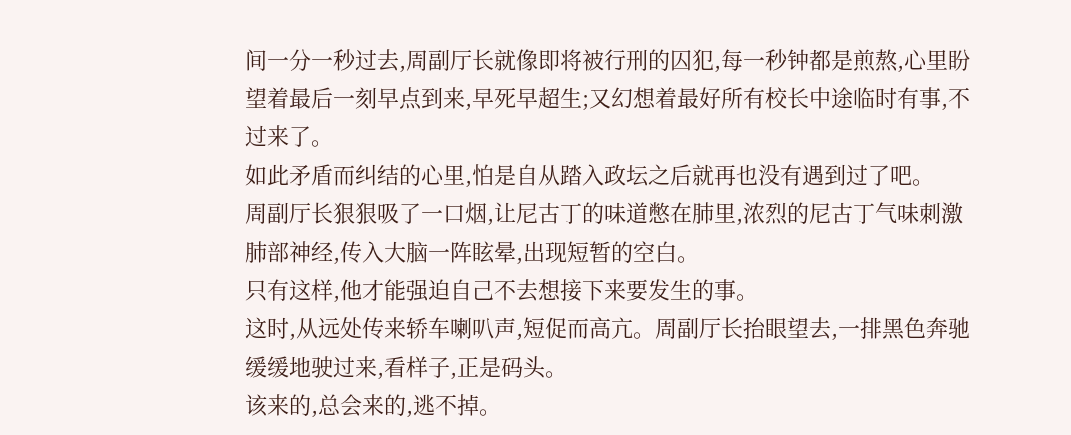间一分一秒过去,周副厅长就像即将被行刑的囚犯,每一秒钟都是煎熬,心里盼望着最后一刻早点到来,早死早超生;又幻想着最好所有校长中途临时有事,不过来了。
如此矛盾而纠结的心里,怕是自从踏入政坛之后就再也没有遇到过了吧。
周副厅长狠狠吸了一口烟,让尼古丁的味道憋在肺里,浓烈的尼古丁气味刺激肺部神经,传入大脑一阵眩晕,出现短暂的空白。
只有这样,他才能强迫自己不去想接下来要发生的事。
这时,从远处传来轿车喇叭声,短促而高亢。周副厅长抬眼望去,一排黑色奔驰缓缓地驶过来,看样子,正是码头。
该来的,总会来的,逃不掉。